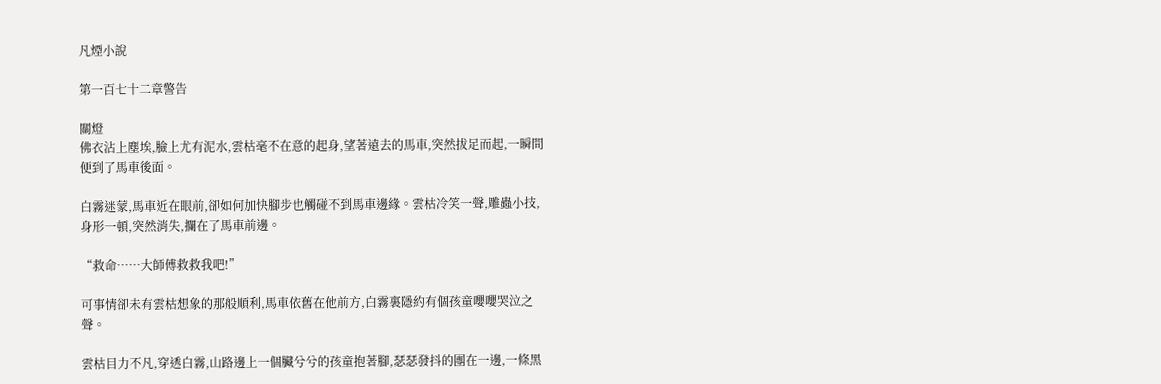凡煙小說

第一百七十二章警告

關燈
佛衣沾上塵埃,臉上尤有泥水,雲枯毫不在意的起身,望著遠去的馬車,突然拔足而起,一瞬間便到了馬車後面。

白霧迷蒙,馬車近在眼前,卻如何加快腳步也觸碰不到馬車邊緣。雲枯冷笑一聲,雕蟲小技,身形一頓,突然消失,攔在了馬車前邊。

“救命……大師傅救救我吧!”

可事情卻未有雲枯想象的那般順利,馬車依舊在他前方,白霧裏隱約有個孩童嚶嚶哭泣之聲。

雲枯目力不凡,穿透白霧,山路邊上一個臟兮兮的孩童抱著腳,瑟瑟發抖的團在一邊,一條黑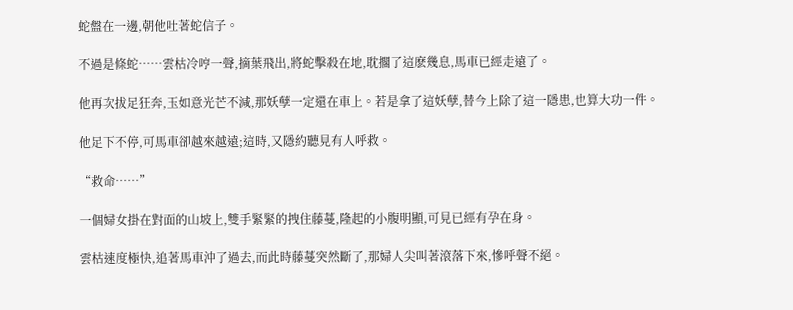蛇盤在一邊,朝他吐著蛇信子。

不過是條蛇……雲枯冷哼一聲,摘葉飛出,將蛇擊殺在地,耽擱了這麽幾息,馬車已經走遠了。

他再次拔足狂奔,玉如意光芒不減,那妖孽一定還在車上。若是拿了這妖孽,替今上除了這一隱患,也算大功一件。

他足下不停,可馬車卻越來越遠;這時,又隱約聽見有人呼救。

“救命……”

一個婦女掛在對面的山坡上,雙手緊緊的拽住藤蔓,隆起的小腹明顯,可見已經有孕在身。

雲枯速度極快,追著馬車沖了過去,而此時藤蔓突然斷了,那婦人尖叫著滾落下來,慘呼聲不絕。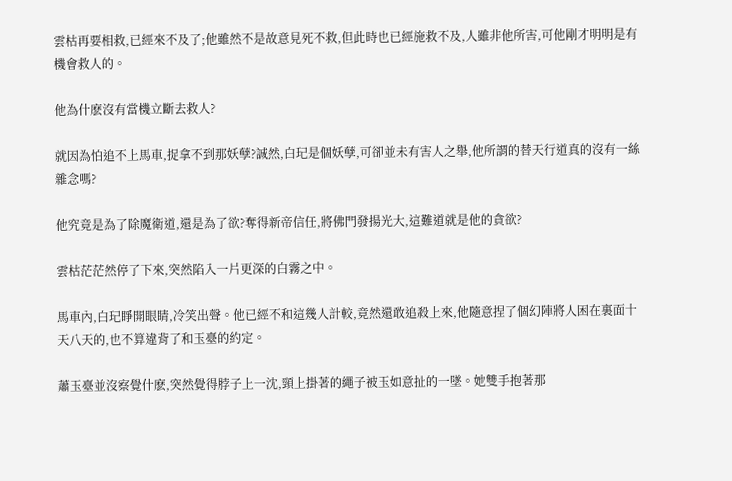雲枯再要相救,已經來不及了;他雖然不是故意見死不救,但此時也已經施救不及,人雖非他所害,可他剛才明明是有機會救人的。

他為什麽沒有當機立斷去救人?

就因為怕追不上馬車,捉拿不到那妖孽?誠然,白玘是個妖孽,可卻並未有害人之舉,他所謂的替天行道真的沒有一絲雜念嗎?

他究竟是為了除魔衛道,還是為了欲?奪得新帝信任,將佛門發揚光大,這難道就是他的貪欲?

雲枯茫茫然停了下來,突然陷入一片更深的白霧之中。

馬車內,白玘睜開眼睛,冷笑出聲。他已經不和這幾人計較,竟然還敢追殺上來,他隨意捏了個幻陣將人困在裏面十天八天的,也不算違背了和玉臺的約定。

蕭玉臺並沒察覺什麽,突然覺得脖子上一沈,頸上掛著的繩子被玉如意扯的一墜。她雙手抱著那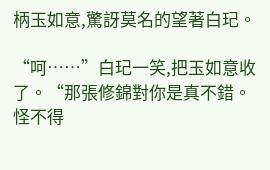柄玉如意,驚訝莫名的望著白玘。

“呵……”白玘一笑,把玉如意收了。“那張修錦對你是真不錯。怪不得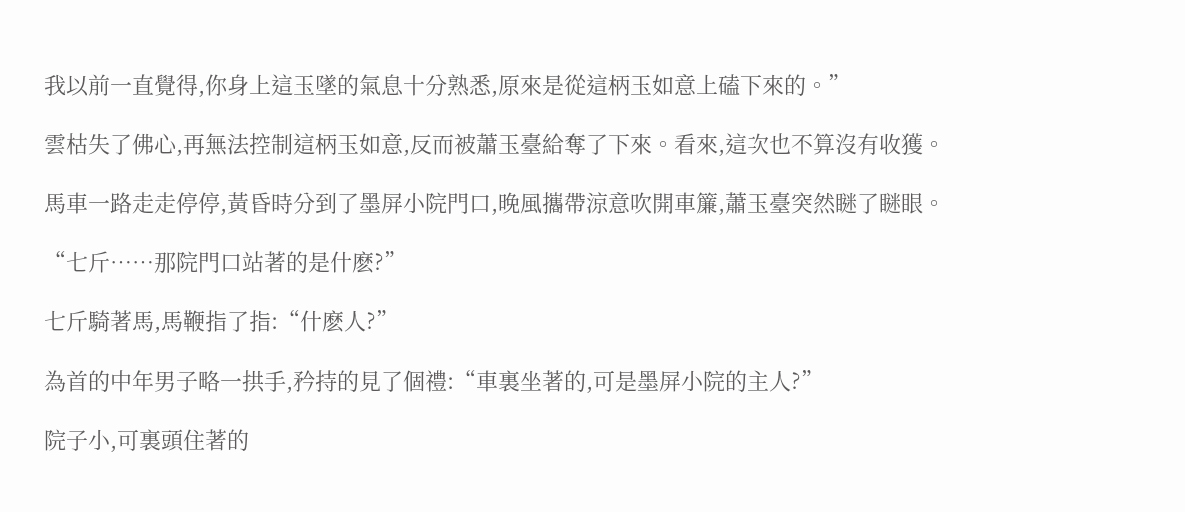我以前一直覺得,你身上這玉墜的氣息十分熟悉,原來是從這柄玉如意上磕下來的。”

雲枯失了佛心,再無法控制這柄玉如意,反而被蕭玉臺給奪了下來。看來,這次也不算沒有收獲。

馬車一路走走停停,黃昏時分到了墨屏小院門口,晚風攜帶涼意吹開車簾,蕭玉臺突然瞇了瞇眼。

“七斤……那院門口站著的是什麽?”

七斤騎著馬,馬鞭指了指:“什麽人?”

為首的中年男子略一拱手,矜持的見了個禮:“車裏坐著的,可是墨屏小院的主人?”

院子小,可裏頭住著的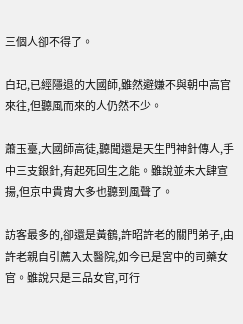三個人卻不得了。

白玘,已經隱退的大國師,雖然避嫌不與朝中高官來往,但聽風而來的人仍然不少。

蕭玉臺,大國師高徒,聽聞還是天生門神針傳人,手中三支銀針,有起死回生之能。雖說並未大肆宣揚,但京中貴胄大多也聽到風聲了。

訪客最多的,卻還是黃鶴,許昭許老的關門弟子,由許老親自引薦入太醫院,如今已是宮中的司藥女官。雖說只是三品女官,可行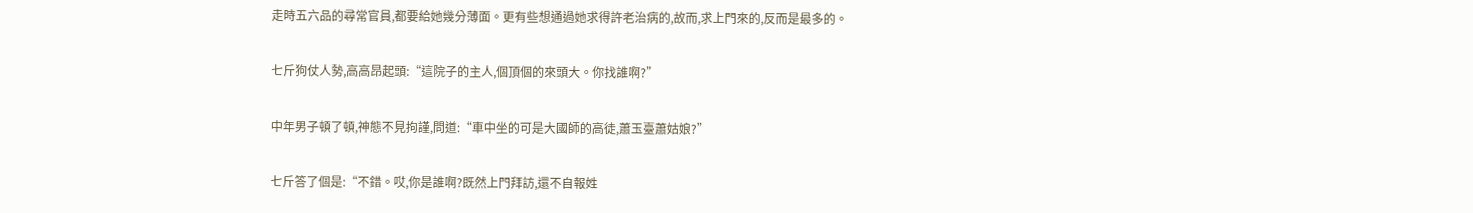走時五六品的尋常官員,都要給她幾分薄面。更有些想通過她求得許老治病的,故而,求上門來的,反而是最多的。

七斤狗仗人勢,高高昂起頭:“這院子的主人,個頂個的來頭大。你找誰啊?”

中年男子頓了頓,神態不見拘謹,問道:“車中坐的可是大國師的高徒,蕭玉臺蕭姑娘?”

七斤答了個是:“不錯。哎,你是誰啊?既然上門拜訪,還不自報姓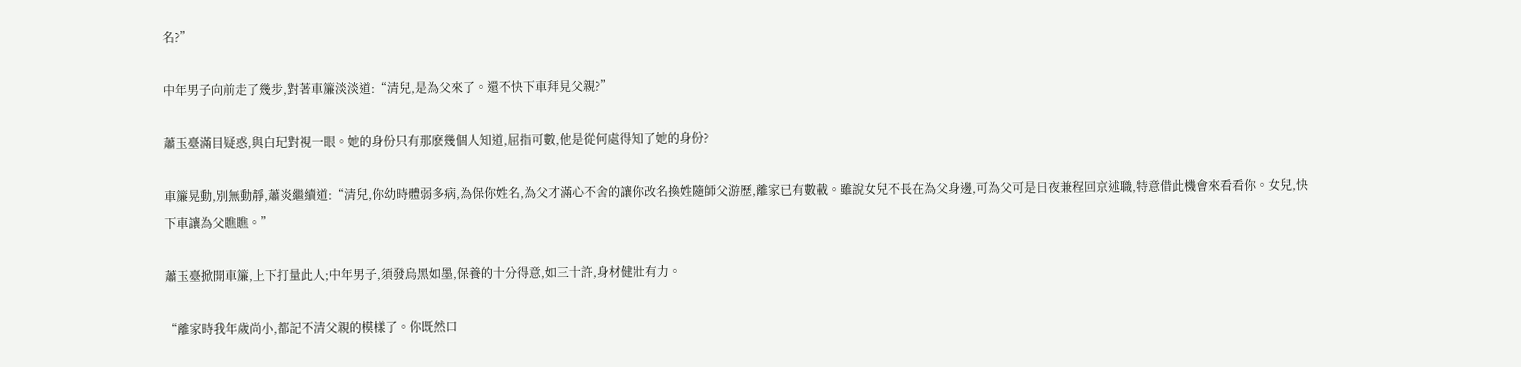名?”

中年男子向前走了幾步,對著車簾淡淡道:“清兒,是為父來了。還不快下車拜見父親?”

蕭玉臺滿目疑惑,與白玘對視一眼。她的身份只有那麽幾個人知道,屈指可數,他是從何處得知了她的身份?

車簾晃動,別無動靜,蕭炎繼續道:“清兒,你幼時體弱多病,為保你姓名,為父才滿心不舍的讓你改名換姓隨師父游歷,離家已有數載。雖說女兒不長在為父身邊,可為父可是日夜兼程回京述職,特意借此機會來看看你。女兒,快下車讓為父瞧瞧。”

蕭玉臺掀開車簾,上下打量此人;中年男子,須發烏黑如墨,保養的十分得意,如三十許,身材健壯有力。

“離家時我年歲尚小,都記不清父親的模樣了。你既然口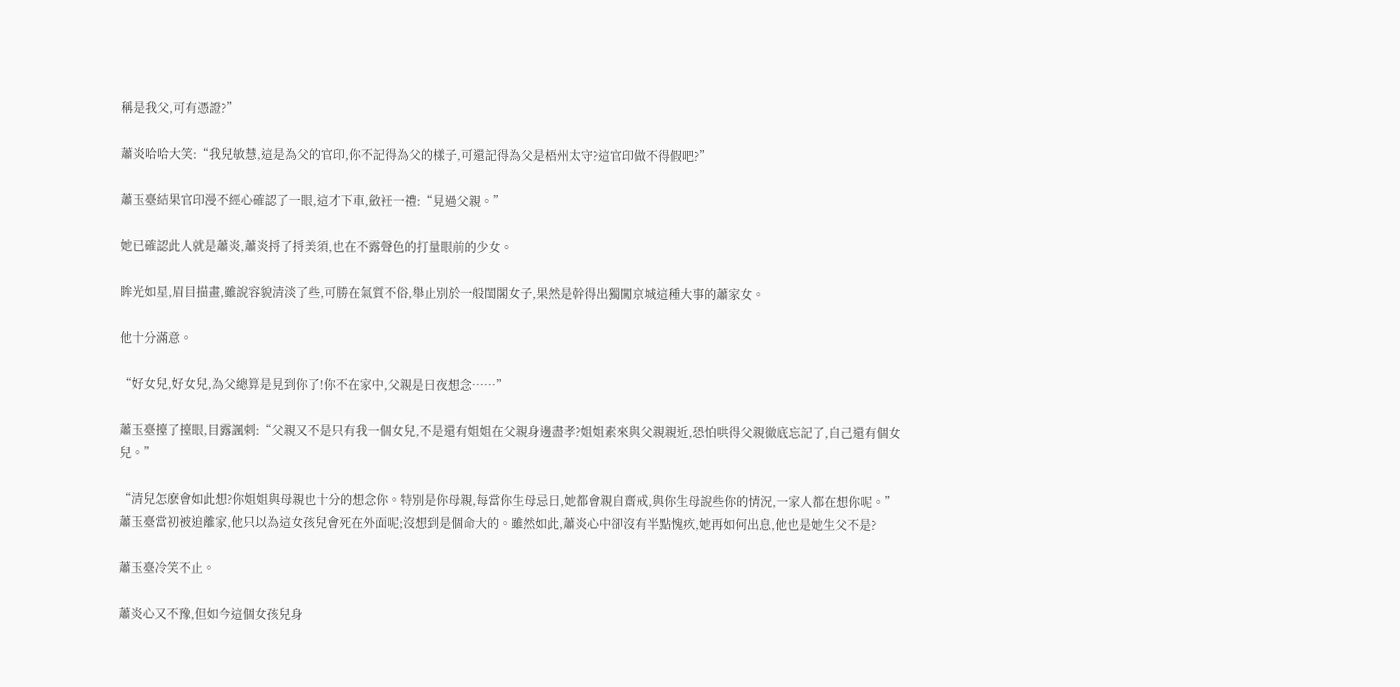稱是我父,可有憑證?”

蕭炎哈哈大笑:“我兒敏慧,這是為父的官印,你不記得為父的樣子,可還記得為父是梧州太守?這官印做不得假吧?”

蕭玉臺結果官印漫不經心確認了一眼,這才下車,斂衽一禮:“見過父親。”

她已確認此人就是蕭炎,蕭炎捋了捋美須,也在不露聲色的打量眼前的少女。

眸光如星,眉目描畫,雖說容貌清淡了些,可勝在氣質不俗,舉止別於一般閨閣女子,果然是幹得出獨闖京城這種大事的蕭家女。

他十分滿意。

“好女兒,好女兒,為父總算是見到你了!你不在家中,父親是日夜想念……”

蕭玉臺擡了擡眼,目露諷刺:“父親又不是只有我一個女兒,不是還有姐姐在父親身邊盡孝?姐姐素來與父親親近,恐怕哄得父親徹底忘記了,自己還有個女兒。”

“清兒怎麽會如此想?你姐姐與母親也十分的想念你。特別是你母親,每當你生母忌日,她都會親自齋戒,與你生母說些你的情況,一家人都在想你呢。”蕭玉臺當初被迫離家,他只以為這女孩兒會死在外面呢;沒想到是個命大的。雖然如此,蕭炎心中卻沒有半點愧疚,她再如何出息,他也是她生父不是?

蕭玉臺冷笑不止。

蕭炎心又不豫,但如今這個女孩兒身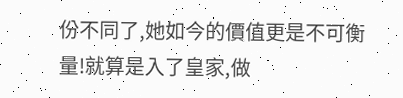份不同了,她如今的價值更是不可衡量!就算是入了皇家,做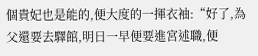個貴妃也是能的,便大度的一揮衣袖:“好了,為父還要去驛館,明日一早便要進宮述職,便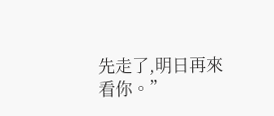先走了,明日再來看你。”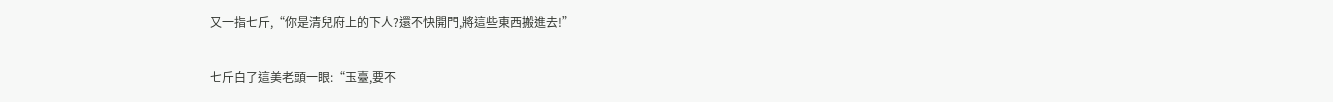又一指七斤,“你是清兒府上的下人?還不快開門,將這些東西搬進去!”

七斤白了這美老頭一眼:“玉臺,要不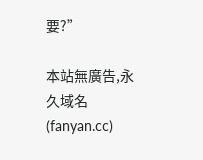要?”

本站無廣告,永久域名(fanyan.cc)